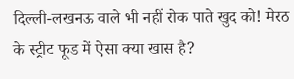दिल्ली-लखनऊ वाले भी नहीं रोक पाते खुद को! मेरठ के स्ट्रीट फूड में ऐसा क्या खास है?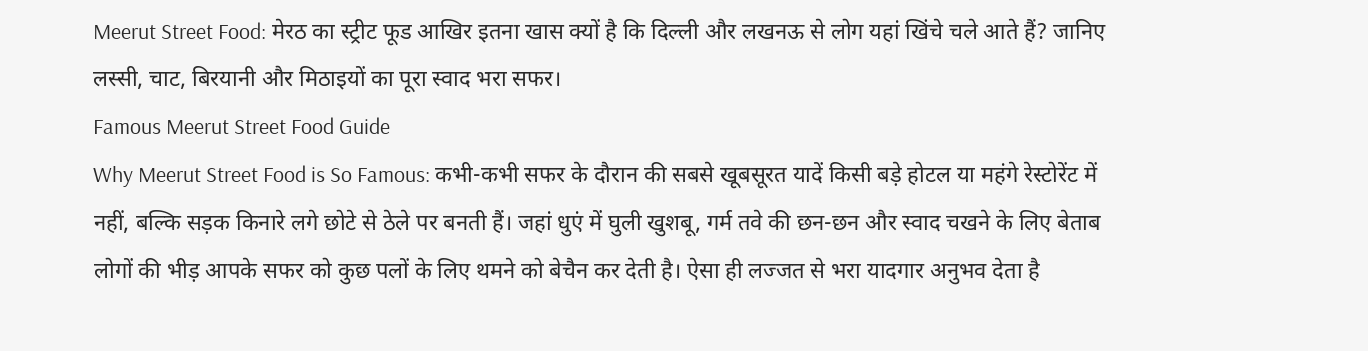Meerut Street Food: मेरठ का स्ट्रीट फूड आखिर इतना खास क्यों है कि दिल्ली और लखनऊ से लोग यहां खिंचे चले आते हैं? जानिए लस्सी, चाट, बिरयानी और मिठाइयों का पूरा स्वाद भरा सफर।
Famous Meerut Street Food Guide
Why Meerut Street Food is So Famous: कभी-कभी सफर के दौरान की सबसे खूबसूरत यादें किसी बड़े होटल या महंगे रेस्टोरेंट में नहीं, बल्कि सड़क किनारे लगे छोटे से ठेले पर बनती हैं। जहां धुएं में घुली खुशबू, गर्म तवे की छन-छन और स्वाद चखने के लिए बेताब लोगों की भीड़ आपके सफर को कुछ पलों के लिए थमने को बेचैन कर देती है। ऐसा ही लज्जत से भरा यादगार अनुभव देता है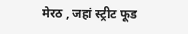मेरठ , जहां स्ट्रीट फूड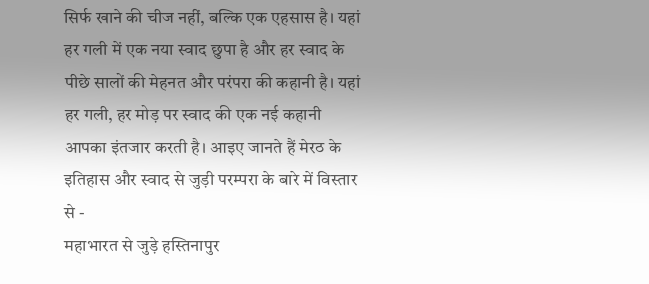सिर्फ खाने की चीज नहीं, बल्कि एक एहसास है। यहां हर गली में एक नया स्वाद छुपा है और हर स्वाद के पीछे सालों की मेहनत और परंपरा की कहानी है। यहां हर गली, हर मोड़ पर स्वाद की एक नई कहानी आपका इंतजार करती है। आइए जानते हैं मेरठ के इतिहास और स्वाद से जुड़ी परम्परा के बारे में विस्तार से -
महाभारत से जुड़े हस्तिनापुर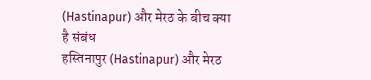(Hastinapur) और मेरठ के बीच क्या है संबंध
हस्तिनापुर (Hastinapur) और मेरठ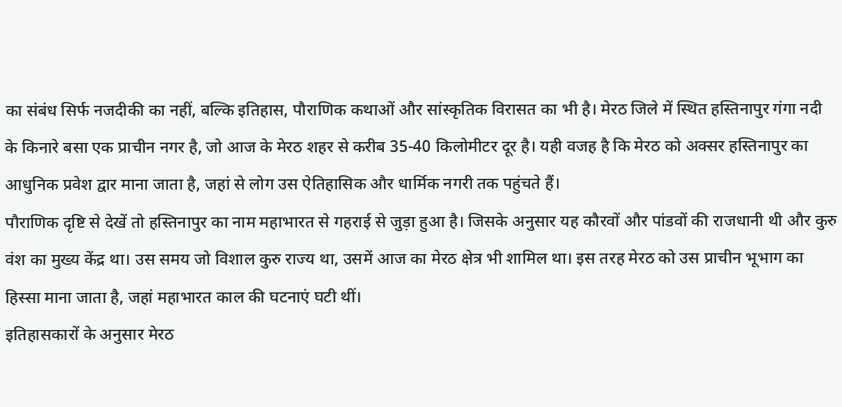का संबंध सिर्फ नजदीकी का नहीं, बल्कि इतिहास, पौराणिक कथाओं और सांस्कृतिक विरासत का भी है। मेरठ जिले में स्थित हस्तिनापुर गंगा नदी के किनारे बसा एक प्राचीन नगर है, जो आज के मेरठ शहर से करीब 35-40 किलोमीटर दूर है। यही वजह है कि मेरठ को अक्सर हस्तिनापुर का आधुनिक प्रवेश द्वार माना जाता है, जहां से लोग उस ऐतिहासिक और धार्मिक नगरी तक पहुंचते हैं।
पौराणिक दृष्टि से देखें तो हस्तिनापुर का नाम महाभारत से गहराई से जुड़ा हुआ है। जिसके अनुसार यह कौरवों और पांडवों की राजधानी थी और कुरु वंश का मुख्य केंद्र था। उस समय जो विशाल कुरु राज्य था, उसमें आज का मेरठ क्षेत्र भी शामिल था। इस तरह मेरठ को उस प्राचीन भूभाग का हिस्सा माना जाता है, जहां महाभारत काल की घटनाएं घटी थीं।
इतिहासकारों के अनुसार मेरठ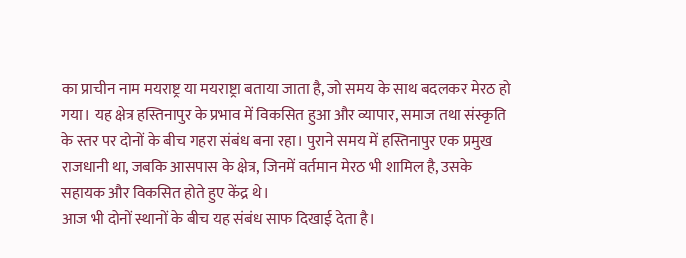का प्राचीन नाम मयराष्ट्र या मयराष्ट्रा बताया जाता है, जो समय के साथ बदलकर मेरठ हो गया। यह क्षेत्र हस्तिनापुर के प्रभाव में विकसित हुआ और व्यापार, समाज तथा संस्कृति के स्तर पर दोनों के बीच गहरा संबंध बना रहा। पुराने समय में हस्तिनापुर एक प्रमुख राजधानी था, जबकि आसपास के क्षेत्र, जिनमें वर्तमान मेरठ भी शामिल है, उसके सहायक और विकसित होते हुए केंद्र थे।
आज भी दोनों स्थानों के बीच यह संबंध साफ दिखाई देता है।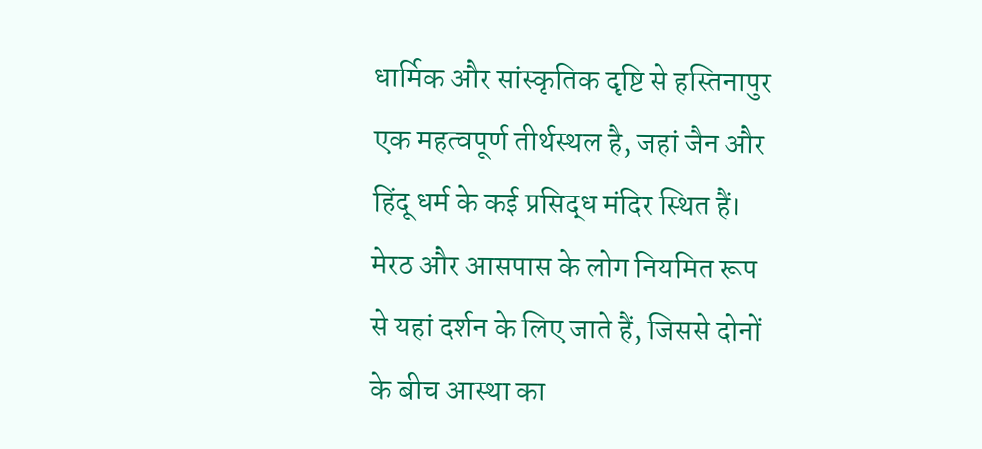धार्मिक और सांस्कृतिक दृष्टि से हस्तिनापुर एक महत्वपूर्ण तीर्थस्थल है, जहां जैन और हिंदू धर्म के कई प्रसिद्ध मंदिर स्थित हैं। मेरठ और आसपास के लोग नियमित रूप से यहां दर्शन के लिए जाते हैं, जिससे दोनों के बीच आस्था का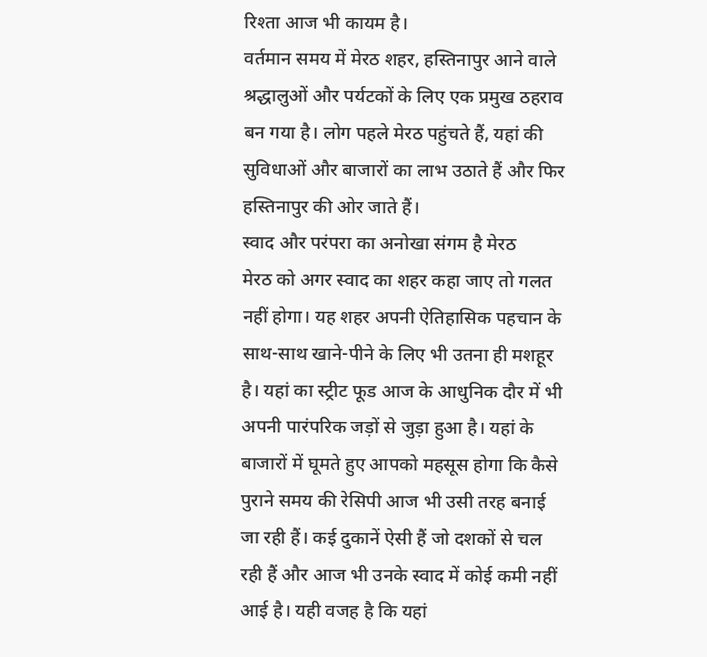रिश्ता आज भी कायम है।
वर्तमान समय में मेरठ शहर, हस्तिनापुर आने वाले श्रद्धालुओं और पर्यटकों के लिए एक प्रमुख ठहराव बन गया है। लोग पहले मेरठ पहुंचते हैं, यहां की सुविधाओं और बाजारों का लाभ उठाते हैं और फिर हस्तिनापुर की ओर जाते हैं।
स्वाद और परंपरा का अनोखा संगम है मेरठ
मेरठ को अगर स्वाद का शहर कहा जाए तो गलत नहीं होगा। यह शहर अपनी ऐतिहासिक पहचान के साथ-साथ खाने-पीने के लिए भी उतना ही मशहूर है। यहां का स्ट्रीट फूड आज के आधुनिक दौर में भी अपनी पारंपरिक जड़ों से जुड़ा हुआ है। यहां के बाजारों में घूमते हुए आपको महसूस होगा कि कैसे पुराने समय की रेसिपी आज भी उसी तरह बनाई जा रही हैं। कई दुकानें ऐसी हैं जो दशकों से चल रही हैं और आज भी उनके स्वाद में कोई कमी नहीं आई है। यही वजह है कि यहां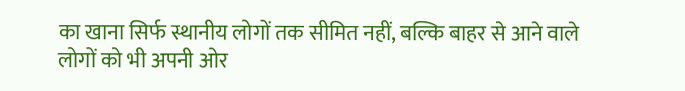का खाना सिर्फ स्थानीय लोगों तक सीमित नहीं, बल्कि बाहर से आने वाले लोगों को भी अपनी ओर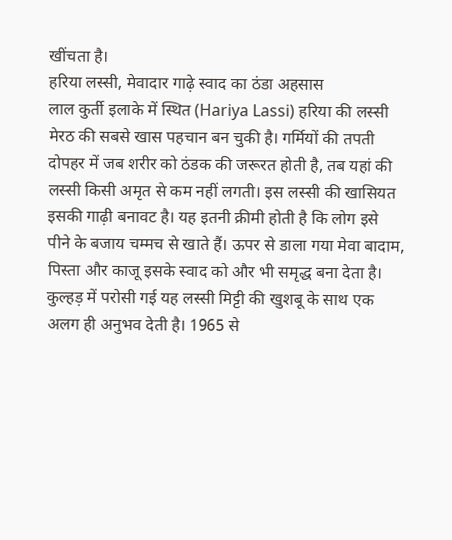खींचता है।
हरिया लस्सी, मेवादार गाढ़े स्वाद का ठंडा अहसास
लाल कुर्ती इलाके में स्थित (Hariya Lassi) हरिया की लस्सी मेरठ की सबसे खास पहचान बन चुकी है। गर्मियों की तपती दोपहर में जब शरीर को ठंडक की जरूरत होती है, तब यहां की लस्सी किसी अमृत से कम नहीं लगती। इस लस्सी की खासियत इसकी गाढ़ी बनावट है। यह इतनी क्रीमी होती है कि लोग इसे पीने के बजाय चम्मच से खाते हैं। ऊपर से डाला गया मेवा बादाम, पिस्ता और काजू इसके स्वाद को और भी समृद्ध बना देता है। कुल्हड़ में परोसी गई यह लस्सी मिट्टी की खुशबू के साथ एक अलग ही अनुभव देती है। 1965 से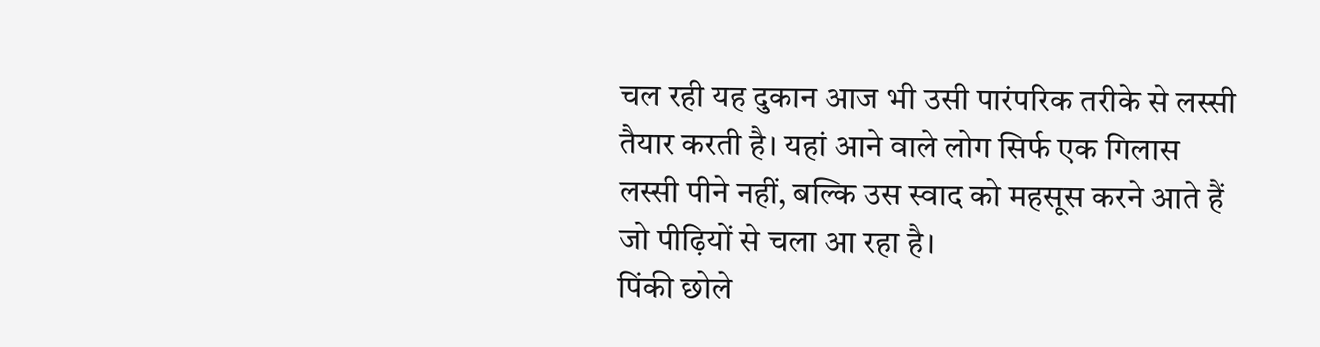चल रही यह दुकान आज भी उसी पारंपरिक तरीके से लस्सी तैयार करती है। यहां आने वाले लोग सिर्फ एक गिलास लस्सी पीने नहीं, बल्कि उस स्वाद को महसूस करने आते हैं जो पीढ़ियों से चला आ रहा है।
पिंकी छोले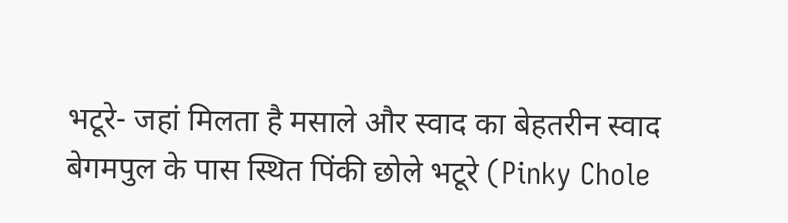भटूरे- जहां मिलता है मसाले और स्वाद का बेहतरीन स्वाद
बेगमपुल के पास स्थित पिंकी छोले भटूरे (Pinky Chole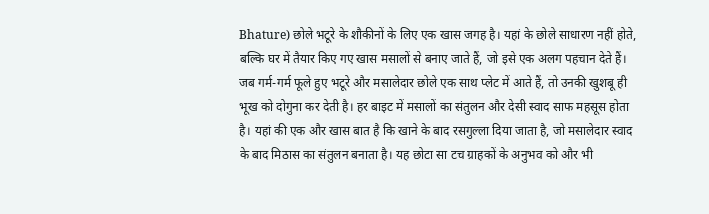Bhature) छोले भटूरे के शौकीनों के लिए एक खास जगह है। यहां के छोले साधारण नहीं होते, बल्कि घर में तैयार किए गए खास मसालों से बनाए जाते हैं, जो इसे एक अलग पहचान देते हैं।
जब गर्म-गर्म फूले हुए भटूरे और मसालेदार छोले एक साथ प्लेट में आते हैं, तो उनकी खुशबू ही भूख को दोगुना कर देती है। हर बाइट में मसालों का संतुलन और देसी स्वाद साफ महसूस होता है। यहां की एक और खास बात है कि खाने के बाद रसगुल्ला दिया जाता है, जो मसालेदार स्वाद के बाद मिठास का संतुलन बनाता है। यह छोटा सा टच ग्राहकों के अनुभव को और भी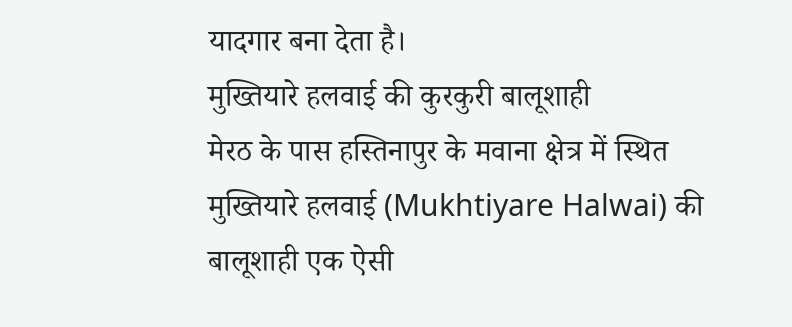यादगार बना देता है।
मुख्तियारे हलवाई की कुरकुरी बालूशाही
मेरठ के पास हस्तिनापुर के मवाना क्षेत्र में स्थित मुख्तियारे हलवाई (Mukhtiyare Halwai) की बालूशाही एक ऐसी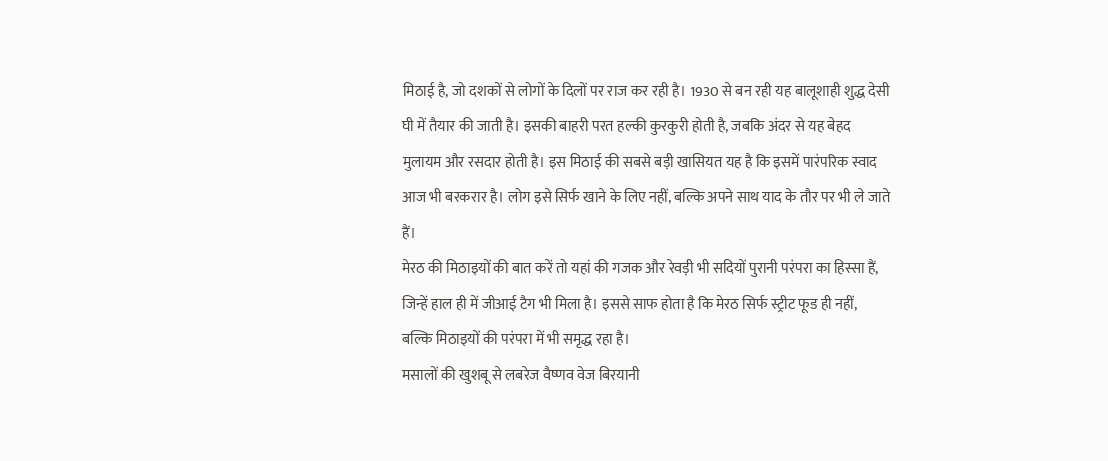मिठाई है, जो दशकों से लोगों के दिलों पर राज कर रही है। 1930 से बन रही यह बालूशाही शुद्ध देसी घी में तैयार की जाती है। इसकी बाहरी परत हल्की कुरकुरी होती है, जबकि अंदर से यह बेहद मुलायम और रसदार होती है। इस मिठाई की सबसे बड़ी खासियत यह है कि इसमें पारंपरिक स्वाद आज भी बरकरार है। लोग इसे सिर्फ खाने के लिए नहीं, बल्कि अपने साथ याद के तौर पर भी ले जाते हैं।
मेरठ की मिठाइयों की बात करें तो यहां की गजक और रेवड़ी भी सदियों पुरानी परंपरा का हिस्सा हैं, जिन्हें हाल ही में जीआई टैग भी मिला है। इससे साफ होता है कि मेरठ सिर्फ स्ट्रीट फूड ही नहीं, बल्कि मिठाइयों की परंपरा में भी समृद्ध रहा है।
मसालों की खुशबू से लबरेज वैष्णव वेज बिरयानी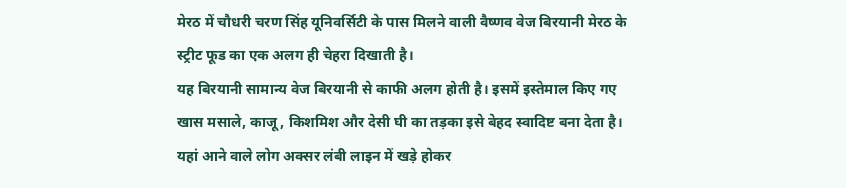मेरठ में चौधरी चरण सिंह यूनिवर्सिटी के पास मिलने वाली वैष्णव वेज बिरयानी मेरठ के स्ट्रीट फूड का एक अलग ही चेहरा दिखाती है।
यह बिरयानी सामान्य वेज बिरयानी से काफी अलग होती है। इसमें इस्तेमाल किए गए खास मसाले, काजू, किशमिश और देसी घी का तड़का इसे बेहद स्वादिष्ट बना देता है।
यहां आने वाले लोग अक्सर लंबी लाइन में खड़े होकर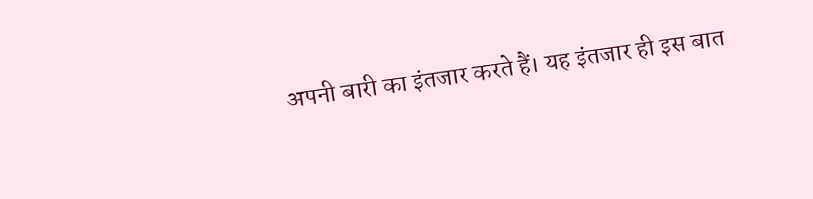अपनी बारी का इंतजार करते हैं। यह इंतजार ही इस बात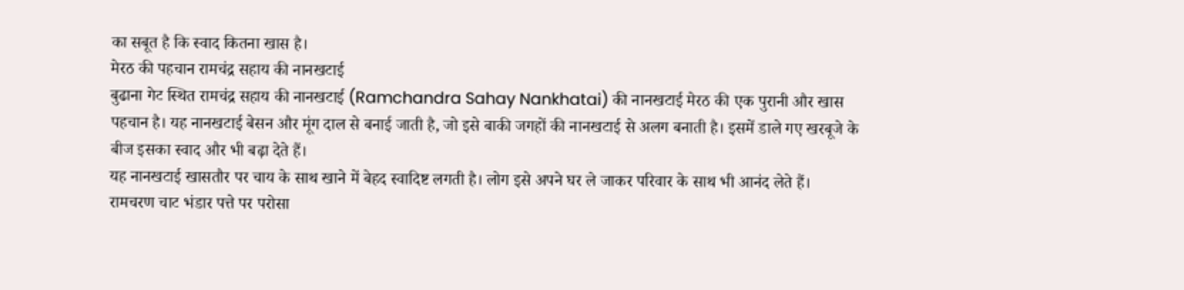का सबूत है कि स्वाद कितना खास है।
मेरठ की पहचान रामचंद्र सहाय की नानखटाई
बुढाना गेट स्थित रामचंद्र सहाय की नानखटाई (Ramchandra Sahay Nankhatai) की नानखटाई मेरठ की एक पुरानी और खास पहचान है। यह नानखटाई बेसन और मूंग दाल से बनाई जाती है, जो इसे बाकी जगहों की नानखटाई से अलग बनाती है। इसमें डाले गए खरबूजे के बीज इसका स्वाद और भी बढ़ा देते हैं।
यह नानखटाई खासतौर पर चाय के साथ खाने में बेहद स्वादिष्ट लगती है। लोग इसे अपने घर ले जाकर परिवार के साथ भी आनंद लेते हैं।
रामचरण चाट भंडार पत्ते पर परोसा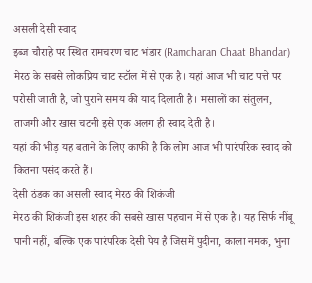असली देसी स्वाद
इब्ज चौराहे पर स्थित रामचरण चाट भंडार (Ramcharan Chaat Bhandar) मेरठ के सबसे लोकप्रिय चाट स्टॉल में से एक है। यहां आज भी चाट पत्ते पर परोसी जाती है, जो पुराने समय की याद दिलाती है। मसालों का संतुलन, ताजगी और खास चटनी इसे एक अलग ही स्वाद देती है।
यहां की भीड़ यह बताने के लिए काफी है कि लोग आज भी पारंपरिक स्वाद को कितना पसंद करते हैं।
देसी ठंडक का असली स्वाद मेरठ की शिकंजी
मेरठ की शिकंजी इस शहर की सबसे खास पहचान में से एक है। यह सिर्फ नींबू पानी नहीं, बल्कि एक पारंपरिक देसी पेय है जिसमें पुदीना, काला नमक, भुना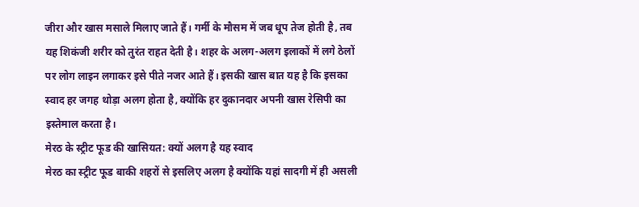जीरा और खास मसाले मिलाए जाते हैं। गर्मी के मौसम में जब धूप तेज होती है, तब यह शिकंजी शरीर को तुरंत राहत देती है। शहर के अलग-अलग इलाकों में लगे ठेलों पर लोग लाइन लगाकर इसे पीते नजर आते हैं। इसकी खास बात यह है कि इसका स्वाद हर जगह थोड़ा अलग होता है, क्योंकि हर दुकानदार अपनी खास रेसिपी का इस्तेमाल करता है।
मेरठ के स्ट्रीट फूड की खासियत: क्यों अलग है यह स्वाद
मेरठ का स्ट्रीट फूड बाकी शहरों से इसलिए अलग है क्योंकि यहां सादगी में ही असली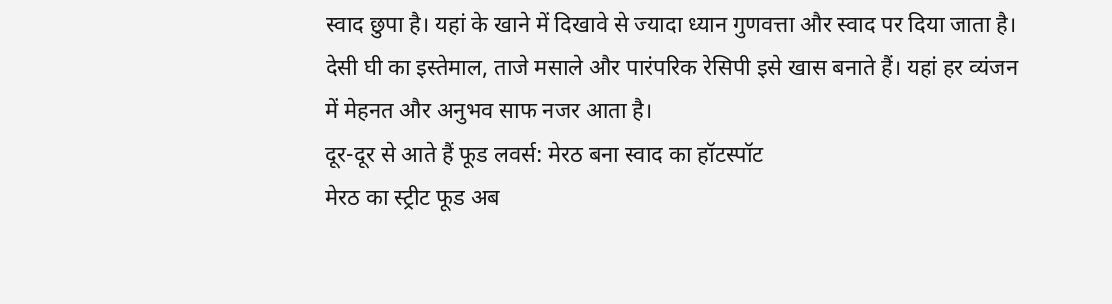स्वाद छुपा है। यहां के खाने में दिखावे से ज्यादा ध्यान गुणवत्ता और स्वाद पर दिया जाता है।
देसी घी का इस्तेमाल, ताजे मसाले और पारंपरिक रेसिपी इसे खास बनाते हैं। यहां हर व्यंजन में मेहनत और अनुभव साफ नजर आता है।
दूर-दूर से आते हैं फूड लवर्स: मेरठ बना स्वाद का हॉटस्पॉट
मेरठ का स्ट्रीट फूड अब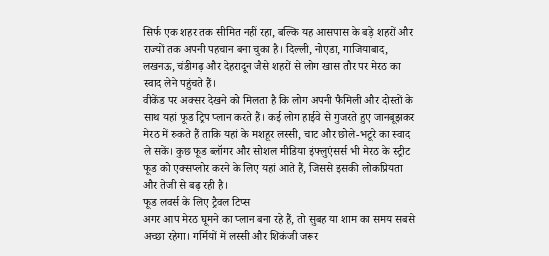सिर्फ एक शहर तक सीमित नहीं रहा, बल्कि यह आसपास के बड़े शहरों और राज्यों तक अपनी पहचान बना चुका है। दिल्ली, नोएडा, गाजियाबाद, लखनऊ, चंडीगढ़ और देहरादून जैसे शहरों से लोग खास तौर पर मेरठ का स्वाद लेने पहुंचते हैं।
वीकेंड पर अक्सर देखने को मिलता है कि लोग अपनी फैमिली और दोस्तों के साथ यहां फूड ट्रिप प्लान करते हैं। कई लोग हाईवे से गुजरते हुए जानबूझकर मेरठ में रुकते हैं ताकि यहां के मशहूर लस्सी, चाट और छोले-भटूरे का स्वाद ले सकें। कुछ फूड ब्लॉगर और सोशल मीडिया इंफ्लुएंसर्स भी मेरठ के स्ट्रीट फूड को एक्सप्लोर करने के लिए यहां आते हैं, जिससे इसकी लोकप्रियता और तेजी से बढ़ रही है।
फूड लवर्स के लिए ट्रैवल टिप्स
अगर आप मेरठ घूमने का प्लान बना रहे हैं, तो सुबह या शाम का समय सबसे अच्छा रहेगा। गर्मियों में लस्सी और शिकंजी जरूर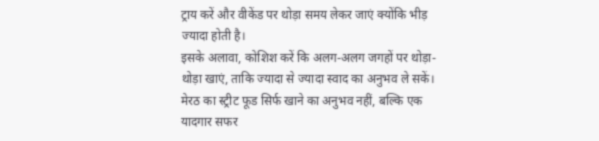ट्राय करें और वीकेंड पर थोड़ा समय लेकर जाएं क्योंकि भीड़ ज्यादा होती है।
इसके अलावा, कोशिश करें कि अलग-अलग जगहों पर थोड़ा-थोड़ा खाएं, ताकि ज्यादा से ज्यादा स्वाद का अनुभव ले सकें।
मेरठ का स्ट्रीट फूड सिर्फ खाने का अनुभव नहीं, बल्कि एक यादगार सफर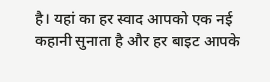है। यहां का हर स्वाद आपको एक नई कहानी सुनाता है और हर बाइट आपके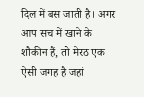दिल में बस जाती है। अगर आप सच में खाने के शौकीन हैं, तो मेरठ एक ऐसी जगह है जहां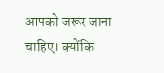आपको जरूर जाना चाहिए। क्योंकि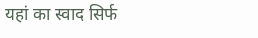यहां का स्वाद सिर्फ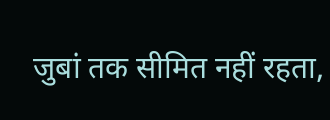जुबां तक सीमित नहीं रहता,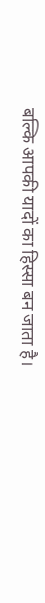बल्कि आपकी यादों का हिस्सा बन जाता है।